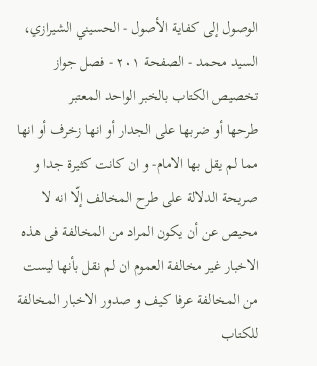الوصول إلى كفاية الأصول - الحسيني الشيرازي، السيد محمد - الصفحة ٢٠١ - فصل جواز تخصيص الكتاب بالخبر الواحد المعتبر
طرحها أو ضربها على الجدار أو انها زخرف أو انها مما لم يقل بها الامام- و ان كانت كثيرة جدا و صريحة الدلالة على طرح المخالف إلّا انه لا محيص عن أن يكون المراد من المخالفة فى هذه الاخبار غير مخالفة العموم ان لم نقل بأنها ليست من المخالفة عرفا كيف و صدور الاخبار المخالفة للكتاب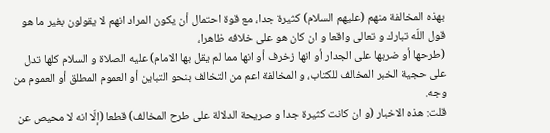بهذه المخالفة منهم (عليهم السلام) كثيرة جدا، مع قوة احتمال أن يكون المراد انهم لا يقولون بغير ما هو قول اللّه تبارك و تعالى واقعا و ان كان هو على خلافه ظاهرا،
(طرحها أو ضربها على الجدار أو انها زخرف أو انها مما لم يقل بها الامام) عليه الصلاة و السلام كلها تدل على حجية الخبر المخالف للكتاب، و المخالفة اعم من التخالف بنحو التباين أو العموم المطلق أو العموم من وجه.
قلت: هذه الاخبار (و ان كانت كثيرة جدا و صريحة الدلالة على طرح المخالف) قطعا (إلّا انه لا محيص عن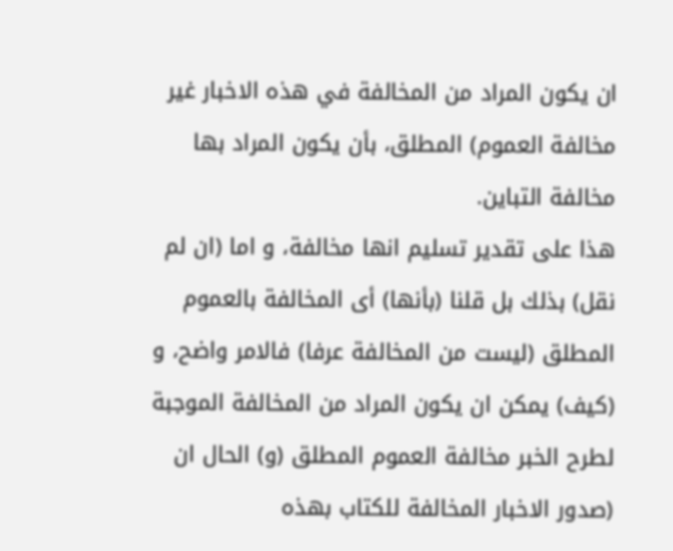ان يكون المراد من المخالفة في هذه الاخبار غير مخالفة العموم) المطلق، بأن يكون المراد بها مخالفة التباين.
هذا على تقدير تسليم انها مخالفة، و اما (ان لم نقل) بذلك بل قلنا (بأنها) أى المخالفة بالعموم المطلق (ليست من المخالفة عرفا) فالامر واضح، و (كيف) يمكن ان يكون المراد من المخالفة الموجبة لطرح الخبر مخالفة العموم المطلق (و) الحال ان (صدور الاخبار المخالفة للكتاب بهذه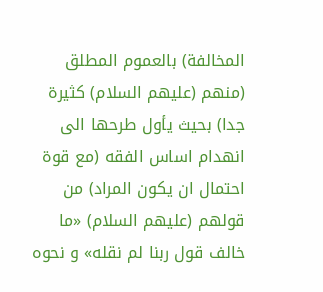المخالفة) بالعموم المطلق (منهم (عليهم السلام) كثيرة جدا) بحيث يأول طرحها الى انهدام اساس الفقه (مع قوة احتمال ان يكون المراد) من قولهم (عليهم السلام) «ما خالف قول ربنا لم نقله» و نحوه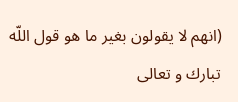(انهم لا يقولون بغير ما هو قول اللّه تبارك و تعالى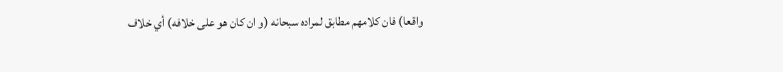واقعا) فان كلامهم مطابق لمراده سبحانه (و ان كان هو على خلافه) أي خلاف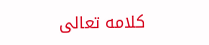كلامه تعالى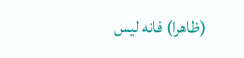(ظاهرا) فانه ليس